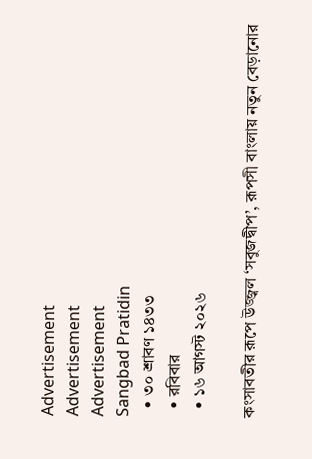Advertisement
Advertisement
Advertisement
Sangbad Pratidin
  • ৩০ শ্রাবণ ১৪৩৩
  • রবিবার
  • ১৬ আগস্ট ২০২৬

কংসাবতীর রূপে উজ্জ্বল ‘সবুজদ্বীপ’, রূপসী বাংলায় নতুন বেড়ানোর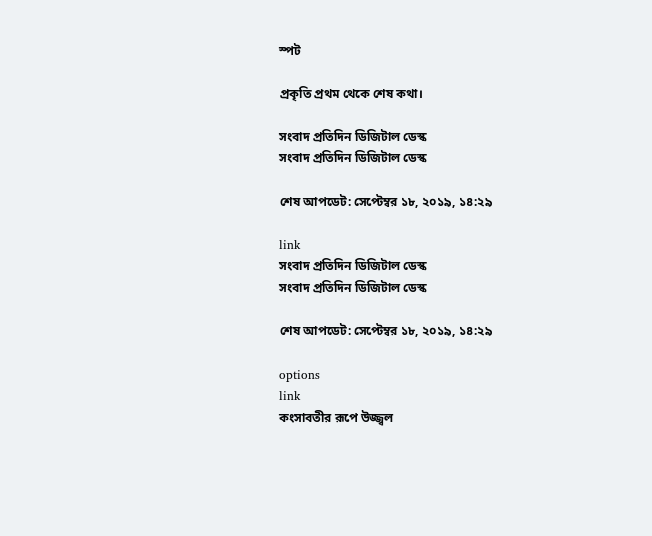স্পট

প্রকৃতি প্রথম থেকে শেষ কথা।

সংবাদ প্রতিদিন ডিজিটাল ডেস্ক
সংবাদ প্রতিদিন ডিজিটাল ডেস্ক

শেষ আপডেট: সেপ্টেম্বর ১৮, ২০১৯, ১৪:২৯

link
সংবাদ প্রতিদিন ডিজিটাল ডেস্ক
সংবাদ প্রতিদিন ডিজিটাল ডেস্ক

শেষ আপডেট: সেপ্টেম্বর ১৮, ২০১৯, ১৪:২৯

options
link
কংসাবতীর রূপে উজ্জ্বল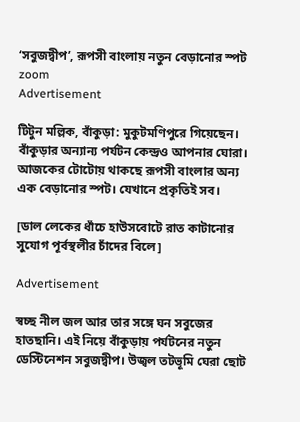‘সবুজদ্বীপ’, রূপসী বাংলায় নতুন বেড়ানোর স্পট zoom
Advertisement

টিটুন মল্লিক, বাঁকুড়া: মুকুটমণিপুরে গিয়েছেন। বাঁকুড়ার অন্যান্য পর্যটন কেন্দ্রও আপনার ঘোরা। আজকের টোটোয় থাকছে রূপসী বাংলার অন্য এক বেড়ানোর স্পট। যেখানে প্রকৃতিই সব।

[ডাল লেকের ধাঁচে হাউসবোটে রাত কাটানোর সুযোগ পূর্বস্থলীর চাঁদের বিলে]

Advertisement

স্বচ্ছ নীল জল আর তার সঙ্গে ঘন সবুজের হাতছানি। এই নিয়ে বাঁকুড়ায় পর্যটনের নতুন ডেস্টিনেশন সবুজদ্বীপ। উজ্বল তটভূমি ঘেরা ছোট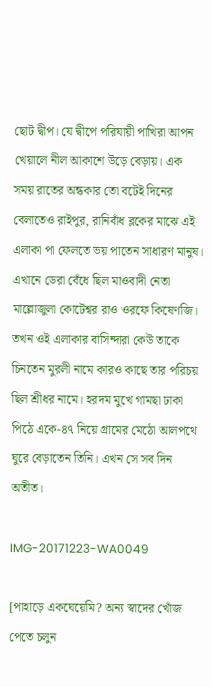ছোট দ্বীপ। যে দ্বীপে পরিযায়ী পাখিরা আপন খেয়ালে নীল আকাশে উড়ে বেড়ায়। এক সময় রাতের অন্ধকার তো বটেই দিনের বেলাতেও রাইপুর, রানিবাঁধ ব্লকের মাঝে এই এলাকা পা ফেলতে ভয় পাতেন সাধারণ মানুষ। এখানে ডেরা বেঁধে ছিল মাওবাদী নেতা মাল্লোজুলা কোটেশ্বর রাও ওরফে কিষেণজি। তখন ওই এলাকার বাসিন্দারা কেউ তাকে চিনতেন মুরলী নামে কারও কাছে তার পরিচয় ছিল শ্রীধর নামে। হরদম মুখে গামছা ঢাকা পিঠে একে-৪৭ নিয়ে গ্রামের মেঠো আলপথে ঘুরে বেড়াতেন তিনি। এখন সে সব দিন অতীত।

IMG-20171223-WA0049

[পাহাড়ে একঘেয়েমি? অন্য স্বাদের খোঁজ পেতে চলুন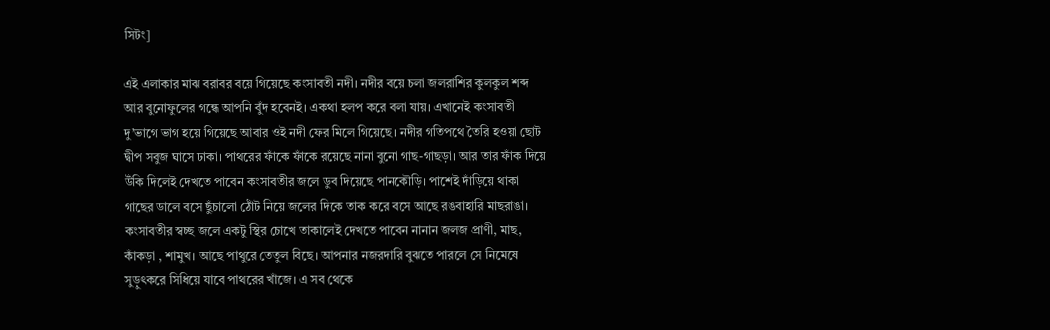সিটং]

এই এলাকার মাঝ বরাবর বয়ে গিয়েছে কংসাবতী নদী। নদীর বয়ে চলা জলরাশির কুলকুল শব্দ আর বুনোফুলের গন্ধে আপনি বুঁদ হবেনই। একথা হলপ করে বলা যায়। এখানেই কংসাবতী দু’ভাগে ভাগ হয়ে গিয়েছে আবার ওই নদী ফের মিলে গিয়েছে। নদীর গতিপথে তৈরি হওয়া ছোট দ্বীপ সবুজ ঘাসে ঢাকা। পাথরের ফাঁকে ফাঁকে রয়েছে নানা বুনো গাছ-গাছড়া। আর তার ফাঁক দিয়ে উঁকি দিলেই দেখতে পাবেন কংসাবতীর জলে ডুব দিয়েছে পানকৌড়ি। পাশেই দাঁড়িয়ে থাকা গাছের ডালে বসে ছুঁচালো ঠোঁট নিয়ে জলের দিকে তাক করে বসে আছে রঙবাহারি মাছরাঙা। কংসাবতীর স্বচ্ছ জলে একটু স্থির চোখে তাকালেই দেখতে পাবেন নানান জলজ প্রাণী, মাছ, কাঁকড়া , শামুখ। আছে পাথুরে তেতুল বিছে। আপনার নজরদারি বুঝতে পারলে সে নিমেষে সুড়ুৎকরে সিধিয়ে যাবে পাথরের খাঁজে। এ সব থেকে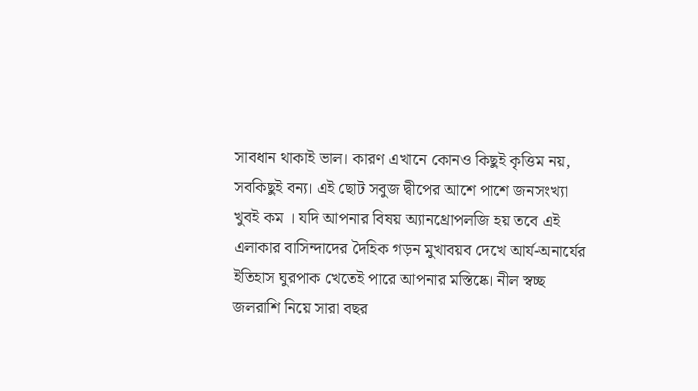সাবধান থাকাই ভাল। কারণ এখানে কোনও কিছুই কৃত্তিম নয়, সবকিছুই বন্য। এই ছোট সবুজ দ্বীপের আশে পাশে জনসংখ্যা খুবই কম । যদি আপনার বিষয় অ্যানথ্রোপলজি হয় তবে এই এলাকার বাসিন্দাদের দৈহিক গড়ন মুখাবয়ব দেখে আর্য-অনার্যের ইতিহাস ঘুরপাক খেতেই পারে আপনার মস্তিষ্কে। নীল স্বচ্ছ জলরাশি নিয়ে সারা বছর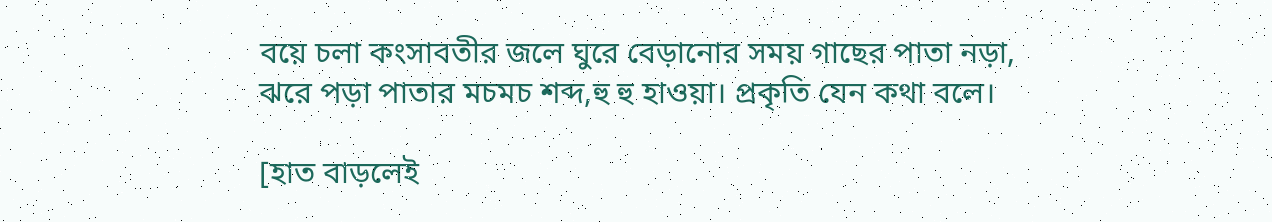বয়ে চলা কংসাবতীর জলে ঘুরে বেড়ানোর সময় গাছের পাতা নড়া, ঝরে পড়া পাতার মচমচ শব্দ,হু হু হাওয়া। প্রকৃতি যেন কথা বলে।

[হাত বাড়লেই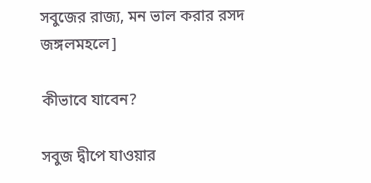সবুজের রাজ্য, মন ভাল করার রসদ জঙ্গলমহলে]

কীভাবে যাবেন?

সবুজ দ্বীপে যাওয়ার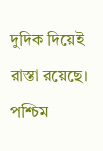দুদিক দিয়েই রাস্তা রয়েছে। পশ্চিম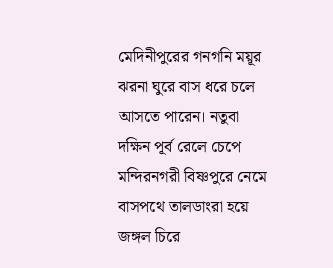মেদিনীপুরের গনগনি ময়ূর ঝরনা ঘুরে বাস ধরে চলে আসতে পারেন। নতুবা দক্ষিন পূর্ব রেলে চেপে মন্দিরনগরী বিষ্ণপুরে নেমে বাসপথে তালডাংরা হয়ে জঙ্গল চিরে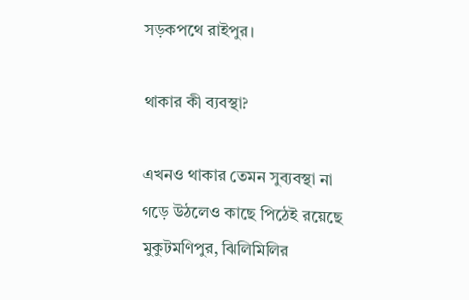সড়কপথে রাইপুর।

থাকার কী ব্যবস্থা?

এখনও থাকার তেমন সুব্যবস্থা না গড়ে উঠলেও কাছে পিঠেই রয়েছে মুকুটমণিপুর, ঝিলিমিলির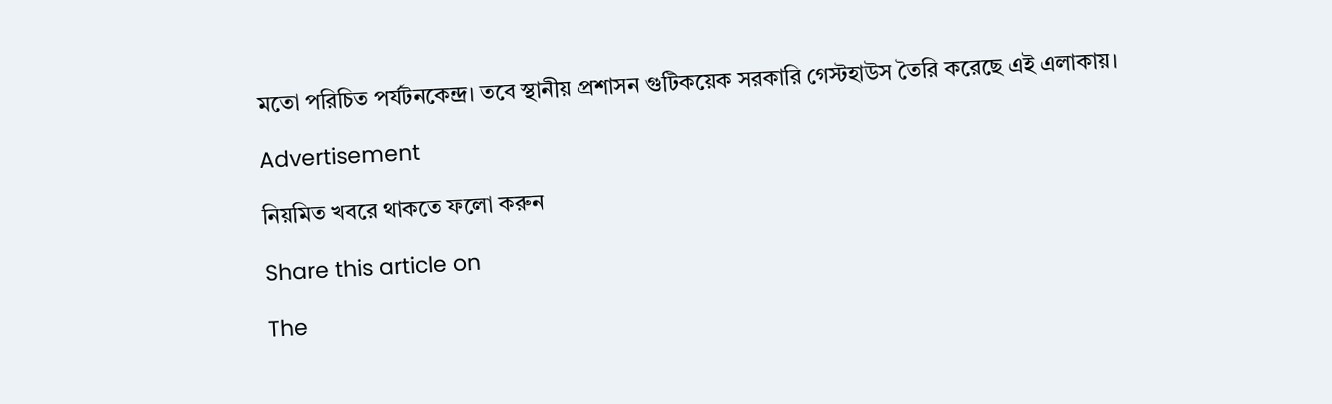মতো পরিচিত পর্যটনকেন্দ্র। তবে স্থানীয় প্রশাসন গুটিকয়েক সরকারি গেস্টহাউস তৈরি করেছে এই এলাকায়।

Advertisement

নিয়মিত খবরে থাকতে ফলো করুন

Share this article on

The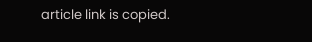article link is copied.